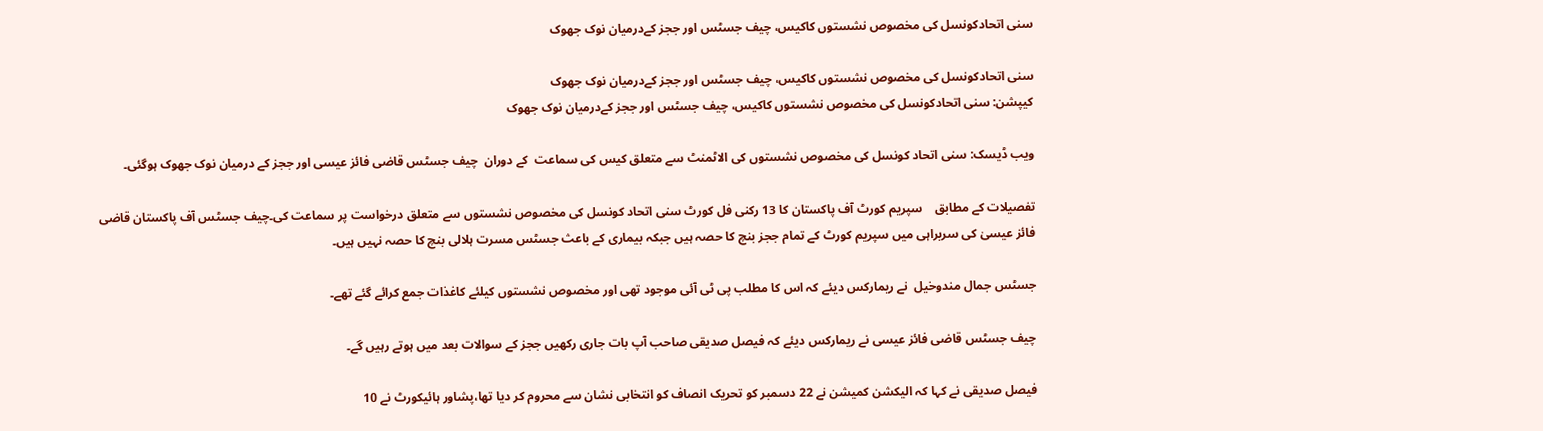سنی اتحادکونسل کی مخصوص نشستوں کاکیس، چیف جسٹس اور ججز کےدرمیان نوک جھوک

سنی اتحادکونسل کی مخصوص نشستوں کاکیس، چیف جسٹس اور ججز کےدرمیان نوک جھوک
کیپشن: سنی اتحادکونسل کی مخصوص نشستوں کاکیس، چیف جسٹس اور ججز کےدرمیان نوک جھوک

ویب ڈیسک: سنی اتحاد کونسل کی مخصوص نشستوں کی الاٹمنٹ سے متعلق کیس کی سماعت  کے دوران  چیف جسٹس قاضی فائز عیسی اور ججز کے درمیان نوک جھوک ہوگئی۔

تفصیلات کے مطابق    سپریم کورٹ آف پاکستان کا 13 رکنی فل کورٹ سنی اتحاد کونسل کی مخصوص نشستوں سے متعلق درخواست پر سماعت کی۔چیف جسٹس آف پاکستان قاضی فائز عیسیٰ کی سربراہی میں سپریم کورٹ کے تمام ججز بنچ کا حصہ ہیں جبکہ بیماری کے باعث جسٹس مسرت ہلالی بنچ کا حصہ نہیں ہیں۔

جسٹس جمال مندوخیل  نے ریمارکس دیئے کہ اس کا مطلب پی ٹی آئی موجود تھی اور مخصوص نشستوں کیلئے کاغذات جمع کرائے گئے تھے۔

چیف جسٹس قاضی فائز عیسی نے ریمارکس دیئے کہ فیصل صدیقی صاحب آپ بات جاری رکھیں ججز کے سوالات بعد میں ہوتے رہیں گے۔

فیصل صدیقی نے کہا کہ الیکشن کمیشن نے 22 دسمبر کو تحریک انصاف کو انتخابی نشان سے محروم کر دیا تھا،پشاور ہائیکورٹ نے 10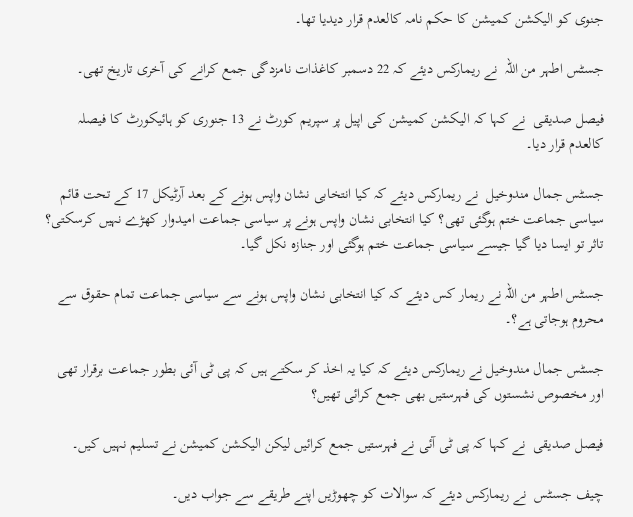جنوی کو الیکشن کمیشن کا حکم نامہ کالعدم قرار دیدیا تھا۔

جسٹس اطہر من اللہ  نے ریمارکس دیئے کہ 22 دسمبر کاغذات نامزدگی جمع کرانے کی آخری تاریخ تھی۔

فیصل صدیقی  نے کہا کہ الیکشن کمیشن کی اپیل پر سپریم کورٹ نے 13 جنوری کو ہائیکورٹ کا فیصلہ کالعدم قرار دیا۔

جسٹس جمال مندوخیل  نے ریمارکس دیئے کہ کیا انتخابی نشان واپس ہونے کے بعد آرٹیکل 17 کے تحت قائم سیاسی جماعت ختم ہوگئی تھی؟ کیا انتخابی نشان واپس ہونے پر سیاسی جماعت امیدوار کھڑے نہیں کرسکتی؟ تاثر تو ایسا دیا گیا جیسے سیاسی جماعت ختم ہوگئی اور جنازہ نکل گیا۔

جسٹس اطہر من اللہ نے ریمار کس دیئے کہ کیا انتخابی نشان واپس ہونے سے سیاسی جماعت تمام حقوق سے محروم ہوجاتی ہے؟۔

جسٹس جمال مندوخیل نے ریمارکس دیئے کہ کیا یہ اخذ کر سکتے ہیں کہ پی ٹی آئی بطور جماعت برقرار تھی اور مخصوص نشستوں کی فہرستیں بھی جمع کرائی تھیں؟

فیصل صدیقی  نے کہا کہ پی ٹی آئی نے فہرستیں جمع کرائیں لیکن الیکشن کمیشن نے تسلیم نہیں کیں۔

چیف جسٹس  نے ریمارکس دیئے کہ سوالات کو چھوڑیں اپنے طریقے سے جواب دیں۔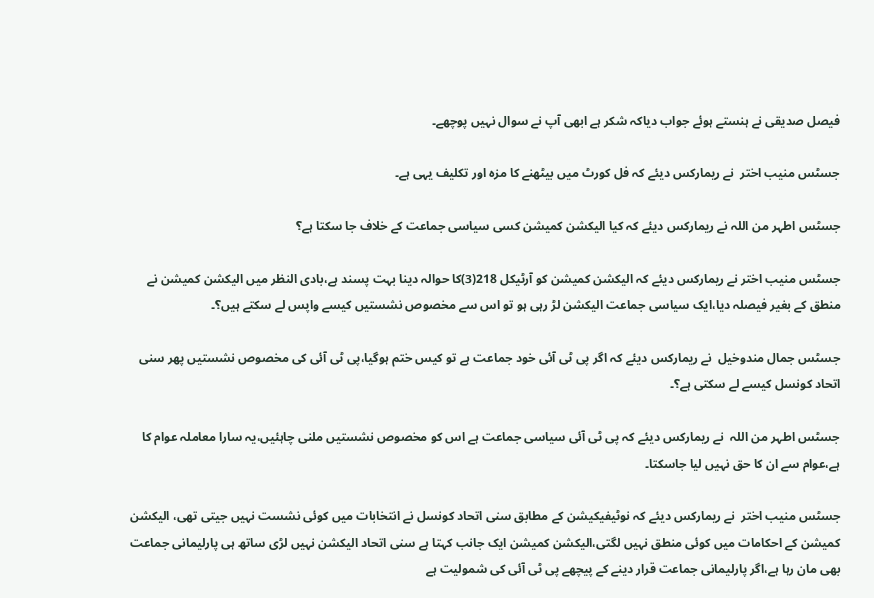فیصل صدیقی نے ہنستے ہوئے جواب دیاکہ شکر ہے ابھی آپ نے سوال نہیں پوچھے۔

جسٹس منیب اختر  نے ریمارکس دیئے کہ فل کورٹ میں بیٹھنے کا مزہ اور تکلیف یہی ہے۔

جسٹس اطہر من اللہ نے ریمارکس دیئے کہ کیا الیکشن کمیشن کسی سیاسی جماعت کے خلاف جا سکتا ہے؟

جسٹس منیب اختر نے ریمارکس دیئے کہ الیکشن کمیشن کو آرٹیکل 218(3)کا حوالہ دینا بہت پسند ہے،بادی النظر میں الیکشن کمیشن نے منطق کے بغیر فیصلہ دیا،ایک سیاسی جماعت الیکشن لڑ رہی ہو تو اس سے مخصوص نشستیں کیسے واپس لے سکتے ہیں؟۔

جسٹس جمال مندوخیل  نے ریمارکس دیئے کہ اگر پی ٹی آئی خود جماعت ہے تو کیس ختم ہوگیا،پی ٹی آئی کی مخصوص نشستیں پھر سنی اتحاد کونسل کیسے لے سکتی ہے؟۔

جسٹس اطہر من اللہ  نے ریمارکس دیئے کہ پی ٹی آئی سیاسی جماعت ہے اس کو مخصوص نشستیں ملنی چاہئیں،یہ سارا معاملہ عوام کا ہے،عوام سے ان کا حق نہیں لیا جاسکتا۔

جسٹس منیب اختر  نے ریمارکس دیئے کہ نوٹیفیکیشن کے مطابق سنی اتحاد کونسل نے انتخابات میں کوئی نشست نہیں جیتی تھی، الیکشن کمیشن کے احکامات میں کوئی منطق نہیں لگتی،الیکشن کمیشن ایک جانب کہتا ہے سنی اتحاد الیکشن نہیں لڑی ساتھ ہی پارلیمانی جماعت بھی مان رہا ہے،اگر پارلیمانی جماعت قرار دینے کے پیچھے پی ٹی آئی کی شمولیت ہے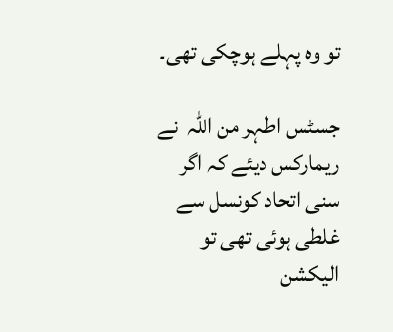تو وہ پہلے ہوچکی تھی۔

جسٹس اطہر من اللہ  نے ریمارکس دیئے کہ اگر سنی اتحاد کونسل سے غلطی ہوئی تھی تو الیکشن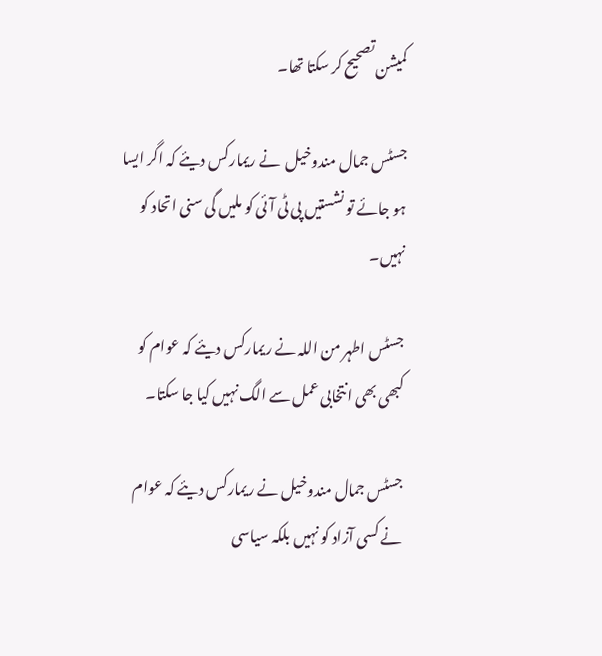کمیشن تصحیح کر سکتا تھا۔

جسٹس جمال مندوخیل  نے ریمارکس دیئے کہ اگر ایسا ہو جائے تو نشستیں پی ٹی آئی کو ملیں گی سنی اتحاد کو نہیں۔

جسٹس اطہر من اللہ نے ریمارکس دیئے کہ عوام کو کبھی بھی انتخابی عمل سے الگ نہیں کیا جا سکتا۔

جسٹس جمال مندوخیل نے ریمارکس دیئے کہ عوام نے کسی آزاد کو نہیں بلکہ سیاسی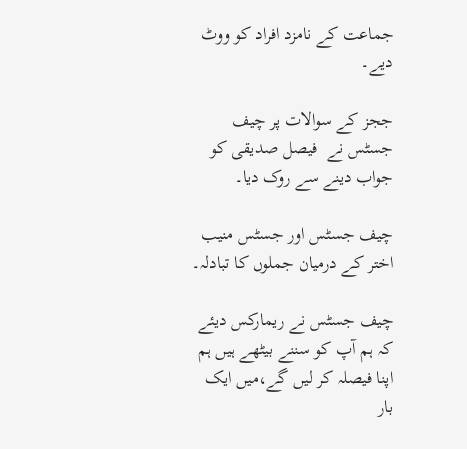جماعت کے نامزد افراد کو ووٹ دیے۔

ججز کے سوالات پر چیف جسٹس نے  فیصل صدیقی کو جواب دینے سے روک دیا۔

چیف جسٹس اور جسٹس منیب اختر کے درمیان جملوں کا تبادلہ۔

چیف جسٹس نے ریمارکس دیئے کہ ہم آپ کو سننے بیٹھے ہیں ہم اپنا فیصلہ کر لیں گے،میں ایک بار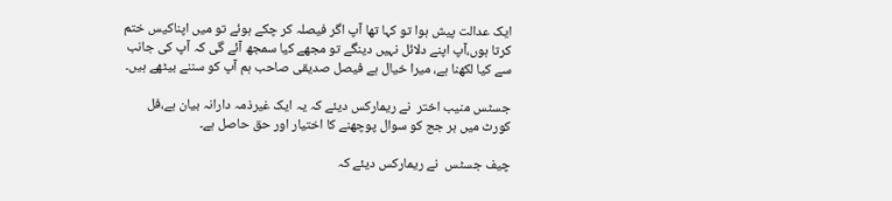ایک عدالت پیش ہوا تو کہا تھا آپ اگر فیصلہ کر چکے ہوئے تو میں اپناکیس ختم کرتا ہوں،آپ اپنے دلائل نہیں دینگے تو مجھے کیا سمجھ آئے گی کہ آپ کی جانب سے کیا لکھنا ہے، میرا خیال ہے فیصل صدیقی صاحب ہم آپ کو سننے بیٹھے ہیں۔

جسٹس منیب اختر  نے ریمارکس دیئے کہ یہ ایک غیرذمہ دارانہ بیان ہے،فل کورٹ میں ہر جج کو سوال پوچھنے کا اختیار اور حق حاصل ہے۔

چیف جسٹس  نے ریمارکس دیئے کہ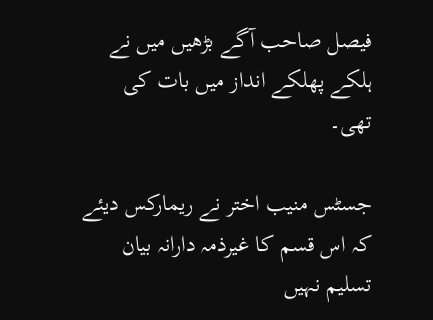فیصل صاحب آگے بڑھیں میں نے ہلکے پھلکے انداز میں بات کی تھی۔

جسٹس منیب اختر نے ریمارکس دیئے کہ اس قسم کا غیرذمہ دارانہ بیان تسلیم نہیں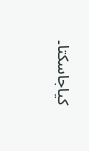کیاجاسکتا۔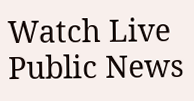Watch Live Public News